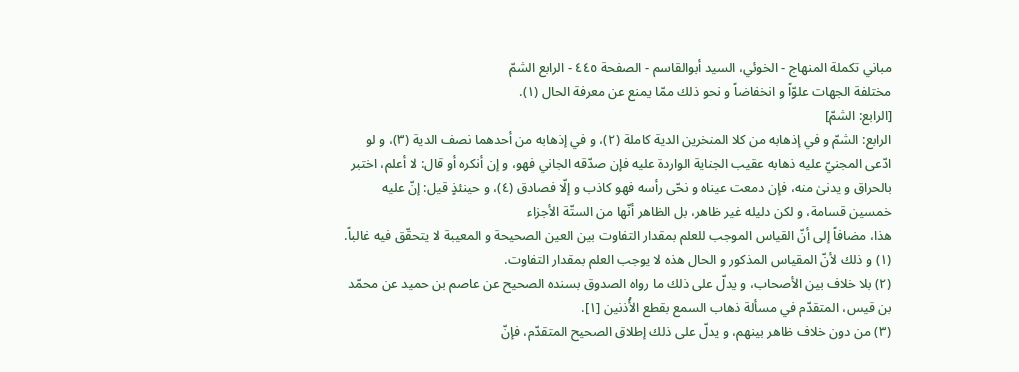مباني تكملة المنهاج - الخوئي، السيد أبوالقاسم - الصفحة ٤٤٥ - الرابع الشمّ
مختلفة الجهات علوّاً و انخفاضاً و نحو ذلك ممّا يمنع عن معرفة الحال (١).
[الرابع: الشمّ]
الرابع: الشمّ و في إذهابه من كلا المنخرين الدية كاملة (٢)، و في إذهابه من أحدهما نصف الدية (٣)، و لو ادّعى المجنيّ عليه ذهابه عقيب الجناية الواردة عليه فإن صدّقه الجاني فهو، و إن أنكره أو قال: لا أعلم، اختبر بالحراق و يدنىٰ منه، فإن دمعت عيناه و نحّى رأسه فهو كاذب و إلّا فصادق (٤)، و حينئذٍ قيل: إنّ عليه خمسين قسامة، و لكن دليله غير ظاهر، بل الظاهر أنّها من الستّة الأجزاء
هذا، مضافاً إلى أنّ القياس الموجب للعلم بمقدار التفاوت بين العين الصحيحة و المعيبة لا يتحقّق فيه غالباً.
(١) و ذلك لأنّ المقياس المذكور و الحال هذه لا يوجب العلم بمقدار التفاوت.
(٢) بلا خلاف بين الأصحاب، و يدلّ على ذلك ما رواه الصدوق بسنده الصحيح عن عاصم بن حميد عن محمّد بن قيس، المتقدّم في مسألة ذهاب السمع بقطع الأُذنين [١].
(٣) من دون خلاف ظاهر بينهم، و يدلّ على ذلك إطلاق الصحيح المتقدّم، فإنّ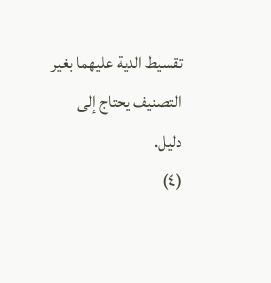تقسيط الدية عليهما بغير التصنيف يحتاج إلى دليل.
(٤)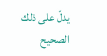يدلّ على ذلك الصحيح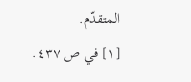المتقدّم.
[١] في ص ٤٣٧.